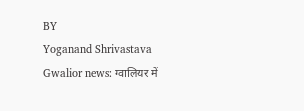BY
Yoganand Shrivastava
Gwalior news: ग्वालियर में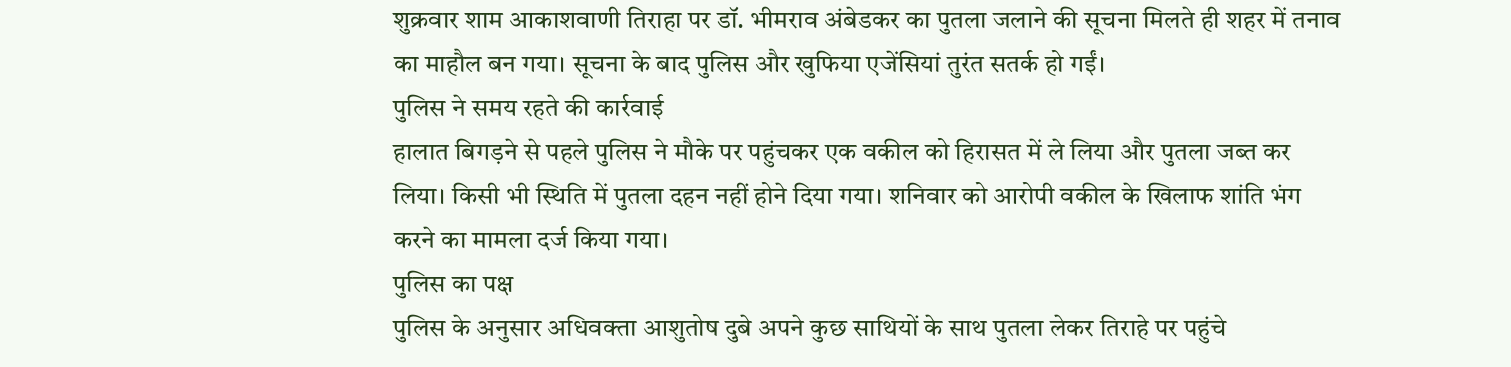शुक्रवार शाम आकाशवाणी तिराहा पर डॉ. भीमराव अंबेडकर का पुतला जलाने की सूचना मिलते ही शहर में तनाव का माहौल बन गया। सूचना के बाद पुलिस और खुफिया एजेंसियां तुरंत सतर्क हो गईं।
पुलिस ने समय रहते की कार्रवाई
हालात बिगड़ने से पहले पुलिस ने मौके पर पहुंचकर एक वकील को हिरासत में ले लिया और पुतला जब्त कर लिया। किसी भी स्थिति में पुतला दहन नहीं होने दिया गया। शनिवार को आरोपी वकील के खिलाफ शांति भंग करने का मामला दर्ज किया गया।
पुलिस का पक्ष
पुलिस के अनुसार अधिवक्ता आशुतोष दुबे अपने कुछ साथियों के साथ पुतला लेकर तिराहे पर पहुंचे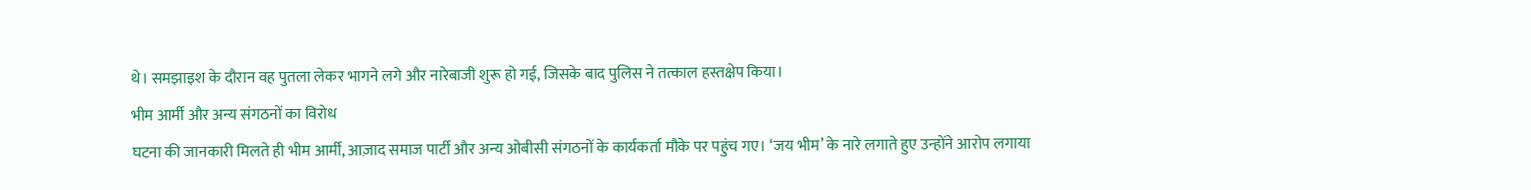थे। समझाइश के दौरान वह पुतला लेकर भागने लगे और नारेबाजी शुरू हो गई, जिसके बाद पुलिस ने तत्काल हस्तक्षेप किया।
भीम आर्मी और अन्य संगठनों का विरोध
घटना की जानकारी मिलते ही भीम आर्मी, आज़ाद समाज पार्टी और अन्य ओबीसी संगठनों के कार्यकर्ता मौके पर पहुंच गए। ‘जय भीम’ के नारे लगाते हुए उन्होंने आरोप लगाया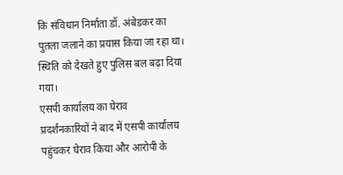कि संविधान निर्माता डॉ. अंबेडकर का पुतला जलाने का प्रयास किया जा रहा था। स्थिति को देखते हुए पुलिस बल बढ़ा दिया गया।
एसपी कार्यालय का घेराव
प्रदर्शनकारियों ने बाद में एसपी कार्यालय पहुंचकर घेराव किया और आरोपी के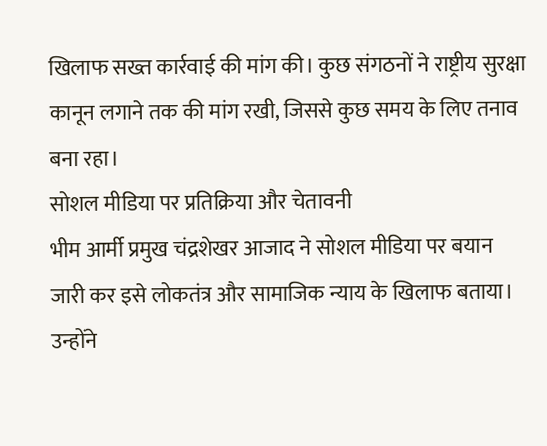खिलाफ सख्त कार्रवाई की मांग की। कुछ संगठनों ने राष्ट्रीय सुरक्षा कानून लगाने तक की मांग रखी, जिससे कुछ समय के लिए तनाव बना रहा।
सोशल मीडिया पर प्रतिक्रिया और चेतावनी
भीम आर्मी प्रमुख चंद्रशेखर आजाद ने सोशल मीडिया पर बयान जारी कर इसे लोकतंत्र और सामाजिक न्याय के खिलाफ बताया। उन्होंने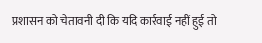प्रशासन को चेतावनी दी कि यदि कार्रवाई नहीं हुई तो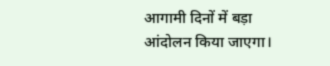आगामी दिनों में बड़ा आंदोलन किया जाएगा।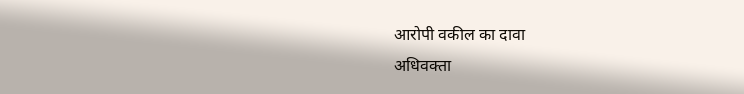आरोपी वकील का दावा
अधिवक्ता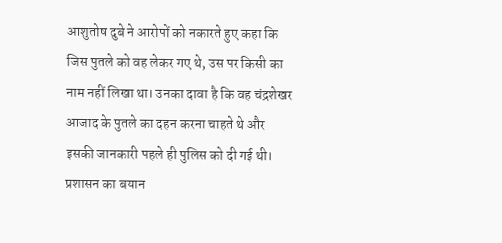आशुतोष दुबे ने आरोपों को नकारते हुए कहा कि जिस पुतले को वह लेकर गए थे, उस पर किसी का नाम नहीं लिखा था। उनका दावा है कि वह चंद्रशेखर आजाद के पुतले का दहन करना चाहते थे और इसकी जानकारी पहले ही पुलिस को दी गई थी।
प्रशासन का बयान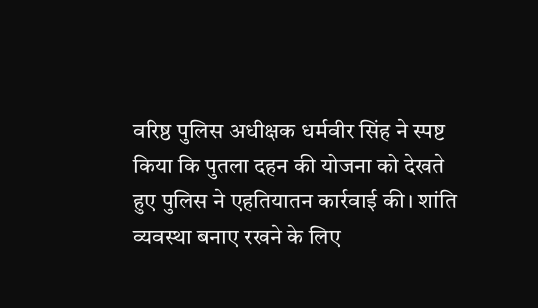वरिष्ठ पुलिस अधीक्षक धर्मवीर सिंह ने स्पष्ट किया कि पुतला दहन की योजना को देखते हुए पुलिस ने एहतियातन कार्रवाई की। शांति व्यवस्था बनाए रखने के लिए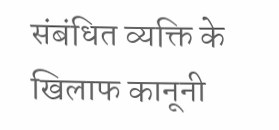संबंधित व्यक्ति के खिलाफ कानूनी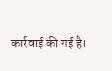कार्रवाई की गई है।